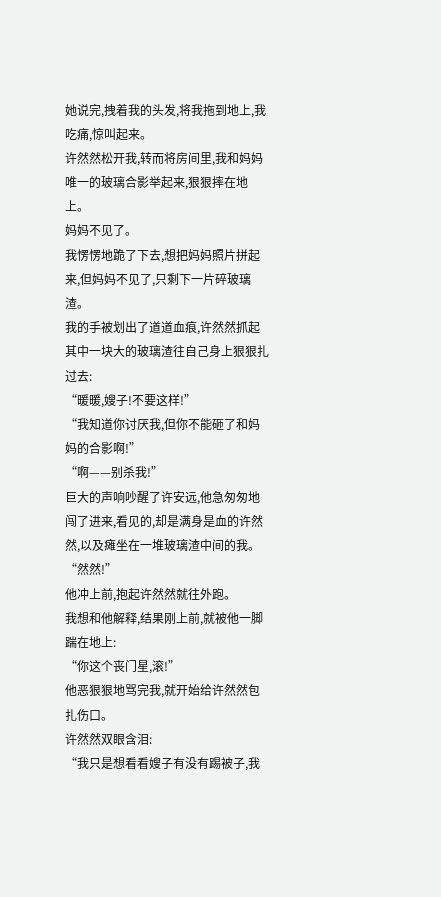她说完,拽着我的头发,将我拖到地上,我吃痛,惊叫起来。
许然然松开我,转而将房间里,我和妈妈唯一的玻璃合影举起来,狠狠摔在地上。
妈妈不见了。
我愣愣地跪了下去,想把妈妈照片拼起来,但妈妈不见了,只剩下一片碎玻璃渣。
我的手被划出了道道血痕,许然然抓起其中一块大的玻璃渣往自己身上狠狠扎过去:
“暖暖,嫂子!不要这样!”
“我知道你讨厌我,但你不能砸了和妈妈的合影啊!”
“啊——别杀我!”
巨大的声响吵醒了许安远,他急匆匆地闯了进来,看见的,却是满身是血的许然然,以及瘫坐在一堆玻璃渣中间的我。
“然然!”
他冲上前,抱起许然然就往外跑。
我想和他解释,结果刚上前,就被他一脚踹在地上:
“你这个丧门星,滚!”
他恶狠狠地骂完我,就开始给许然然包扎伤口。
许然然双眼含泪:
“我只是想看看嫂子有没有踢被子,我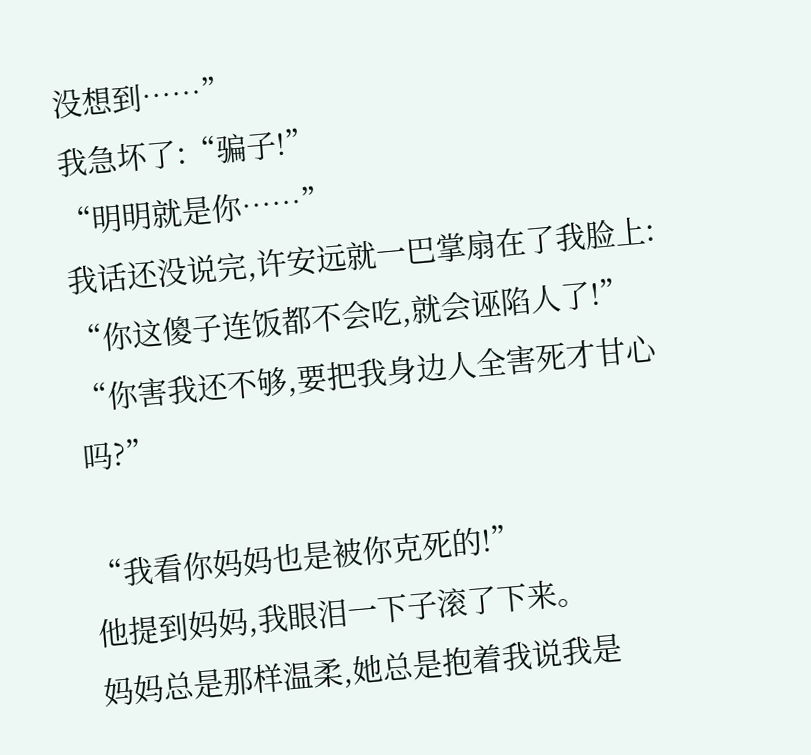没想到……”
我急坏了:“骗子!”
“明明就是你……”
我话还没说完,许安远就一巴掌扇在了我脸上:
“你这傻子连饭都不会吃,就会诬陷人了!”
“你害我还不够,要把我身边人全害死才甘心吗?”

“我看你妈妈也是被你克死的!”
他提到妈妈,我眼泪一下子滚了下来。
妈妈总是那样温柔,她总是抱着我说我是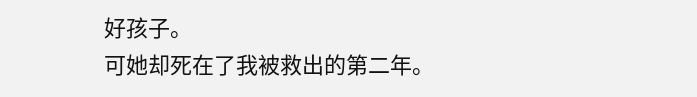好孩子。
可她却死在了我被救出的第二年。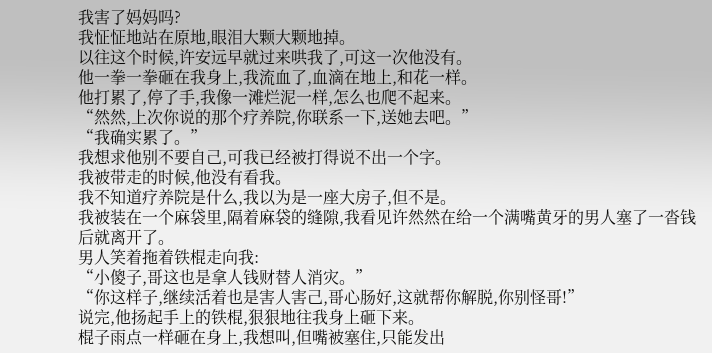我害了妈妈吗?
我怔怔地站在原地,眼泪大颗大颗地掉。
以往这个时候,许安远早就过来哄我了,可这一次他没有。
他一拳一拳砸在我身上,我流血了,血滴在地上,和花一样。
他打累了,停了手,我像一滩烂泥一样,怎么也爬不起来。
“然然,上次你说的那个疗养院,你联系一下,送她去吧。”
“我确实累了。”
我想求他别不要自己,可我已经被打得说不出一个字。
我被带走的时候,他没有看我。
我不知道疗养院是什么,我以为是一座大房子,但不是。
我被装在一个麻袋里,隔着麻袋的缝隙,我看见许然然在给一个满嘴黄牙的男人塞了一沓钱后就离开了。
男人笑着拖着铁棍走向我:
“小傻子,哥这也是拿人钱财替人消灾。”
“你这样子,继续活着也是害人害己,哥心肠好,这就帮你解脱,你别怪哥!”
说完,他扬起手上的铁棍,狠狠地往我身上砸下来。
棍子雨点一样砸在身上,我想叫,但嘴被塞住,只能发出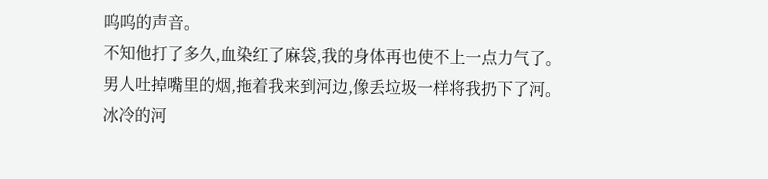呜呜的声音。
不知他打了多久,血染红了麻袋,我的身体再也使不上一点力气了。
男人吐掉嘴里的烟,拖着我来到河边,像丢垃圾一样将我扔下了河。
冰冷的河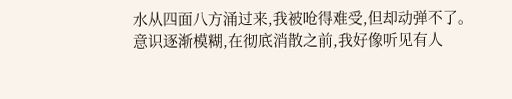水从四面八方涌过来,我被呛得难受,但却动弹不了。
意识逐渐模糊,在彻底消散之前,我好像听见有人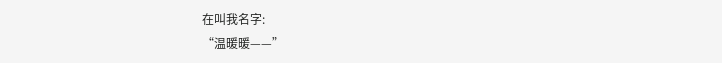在叫我名字:
“温暖暖——”